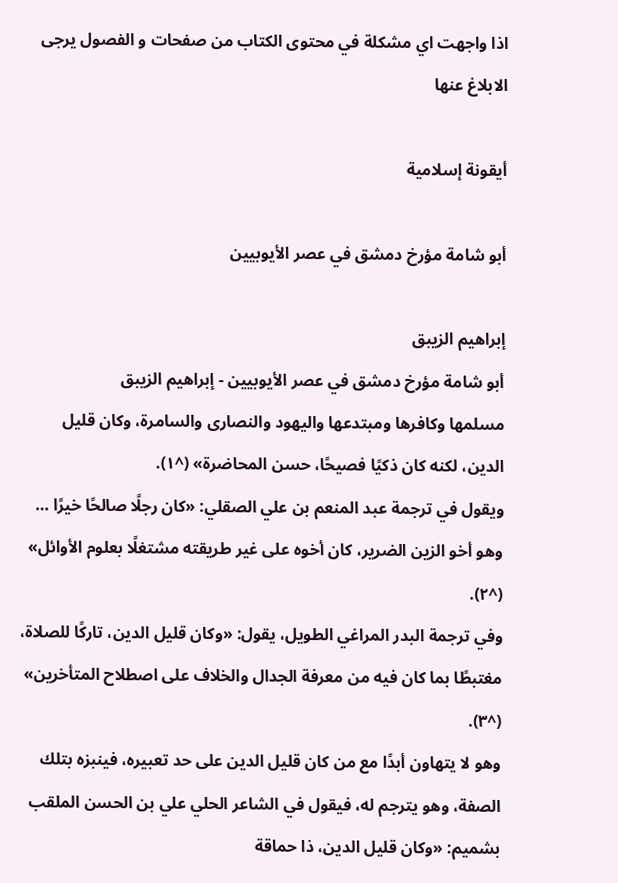اذا واجهت اي مشكلة في محتوى الكتاب من صفحات و الفصول يرجى الابلاغ عنها

أيقونة إسلامية

أبو شامة مؤرخ دمشق في عصر الأيوبيين

إبراهيم الزيبق
أبو شامة مؤرخ دمشق في عصر الأيوبيين - إبراهيم الزيبق
مسلمها وكافرها ومبتدعها واليهود والنصارى والسامرة، وكان قليل الدين، لكنه كان ذكيًا فصيحًا، حسن المحاضرة» (^١).
ويقول في ترجمة عبد المنعم بن علي الصقلي: «كان رجلًا صالحًا خيرًا … وهو أخو الزين الضرير، كان أخوه على غير طريقته مشتغلًا بعلوم الأوائل» (^٢).
وفي ترجمة البدر المراغي الطويل، يقول: «وكان قليل الدين، تاركًا للصلاة، مغتبطًا بما كان فيه من معرفة الجدال والخلاف على اصطلاح المتأخرين» (^٣).
وهو لا يتهاون أبدًا مع من كان قليل الدين على حد تعبيره، فينبزه بتلك الصفة، وهو يترجم له، فيقول في الشاعر الحلي علي بن الحسن الملقب بشميم: «وكان قليل الدين، ذا حماقة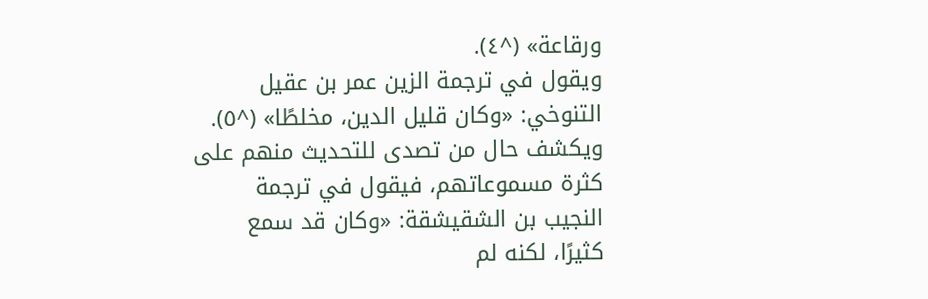ورقاعة» (^٤).
ويقول في ترجمة الزين عمر بن عقيل التنوخي: «وكان قليل الدين، مخلطًا» (^٥).
ويكشف حال من تصدى للتحديث منهم على كثرة مسموعاتهم، فيقول في ترجمة النجيب بن الشقيشقة: «وكان قد سمع كثيرًا، لكنه لم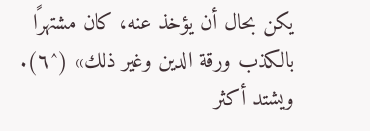يكن بحال أن يؤخذ عنه، كان مشتهرًا بالكذب ورقة الدين وغير ذلك» (^٦).
ويشتد أكثر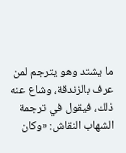ما يشتد وهو يترجم لمن عرف بالزندقة، وشاع عنه ذلك، فيقول في ترجمة الشهاب النقاش: «وكان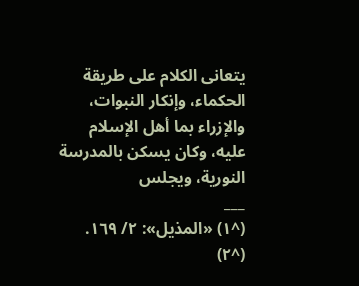يتعانى الكلام على طريقة الحكماء، وإنكار النبوات، والإزراء بما أهل الإسلام عليه، وكان يسكن بالمدرسة النورية، ويجلس
___
(^١) «المذيل»: ٢/ ١٦٩.
(^٢)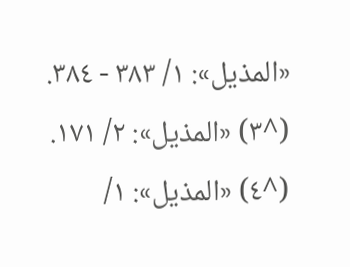«المذيل»: ١/ ٣٨٣ - ٣٨٤.
(^٣) «المذيل»: ٢/ ١٧١.
(^٤) «المذيل»: ١/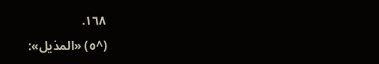١٦٨.
(^٥) «المذيل»: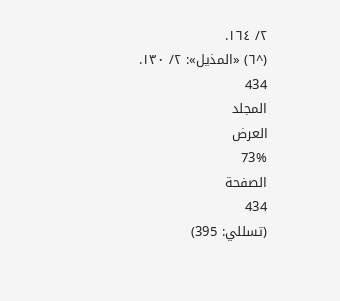٢/ ١٦٤.
(^٦) «المذيل»: ٢/ ١٣٠.
434
المجلد
العرض
73%
الصفحة
434
(تسللي: 395)